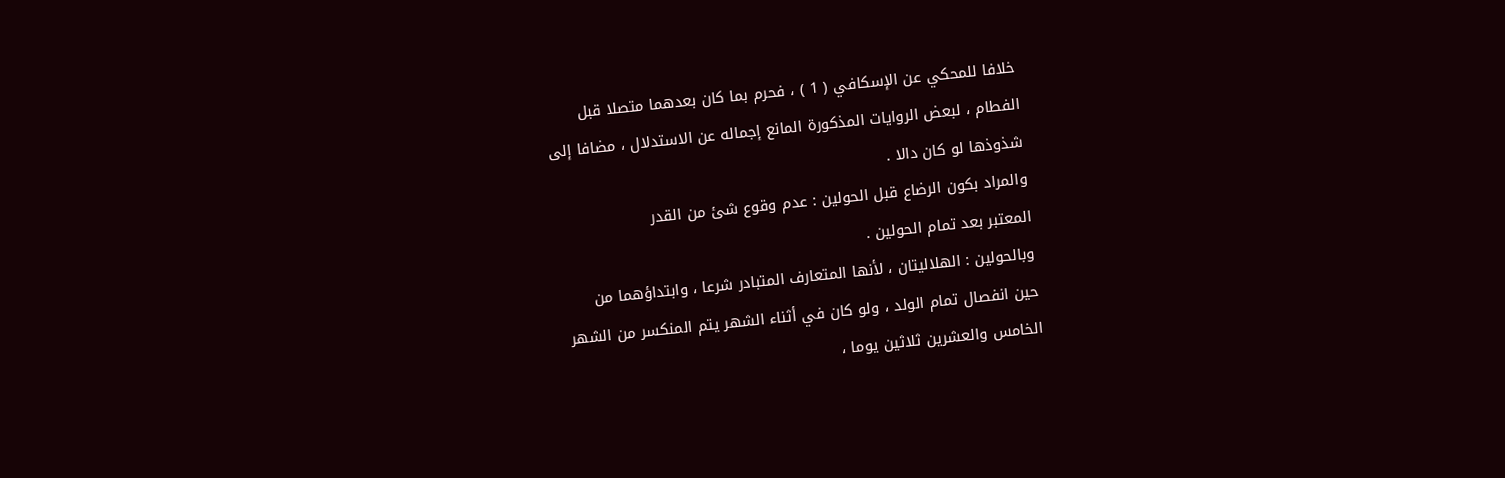خلافا للمحكي عن الإسكافي ( 1 ) ، فحرم بما كان بعدهما متصلا قبل
الفطام ، لبعض الروايات المذكورة المانع إجماله عن الاستدلال ، مضافا إلى
شذوذها لو كان دالا .
والمراد بكون الرضاع قبل الحولين : عدم وقوع شئ من القدر
المعتبر بعد تمام الحولين .
وبالحولين : الهلاليتان ، لأنها المتعارف المتبادر شرعا ، وابتداؤهما من
حين انفصال تمام الولد ، ولو كان في أثناء الشهر يتم المنكسر من الشهر
الخامس والعشرين ثلاثين يوما ،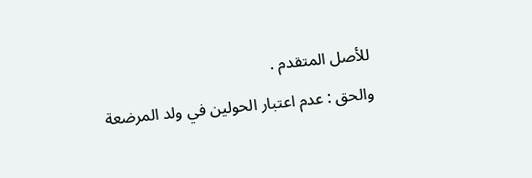للأصل المتقدم .
والحق : عدم اعتبار الحولين في ولد المرضعة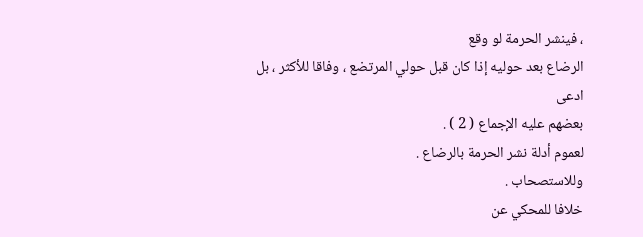، فينشر الحرمة لو وقع
الرضاع بعد حوليه إذا كان قبل حولي المرتضع ، وفاقا للأكثر ، بل ادعى
بعضهم عليه الإجماع ( 2 ) .
لعموم أدلة نشر الحرمة بالرضاع .
وللاستصحاب .
خلافا للمحكي عن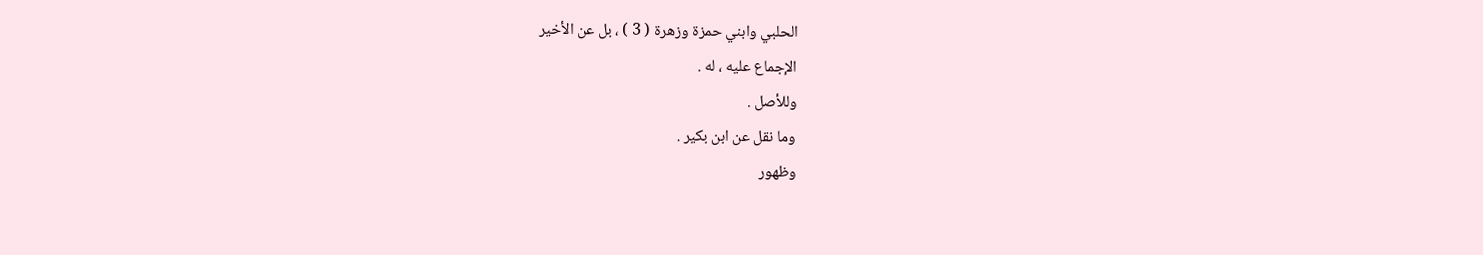الحلبي وابني حمزة وزهرة ( 3 ) ، بل عن الأخير
الإجماع عليه ، له .
وللأصل .
وما نقل عن ابن بكير .
وظهور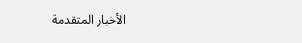الأخبار المتقدمة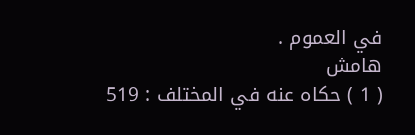في العموم .
هامش
( 1 ) حكاه عنه في المختلف : 519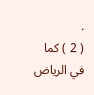.
( 2 ) كما في الرياض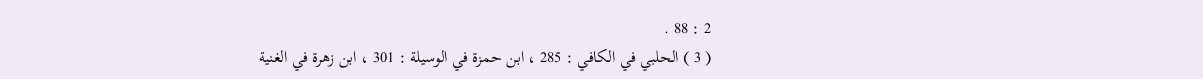2 : 88 .
( 3 ) الحلبي في الكافي : 285 ، ابن حمزة في الوسيلة : 301 ، ابن زهرة في الغنية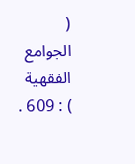( الجوامع الفقهية ) : 609 .